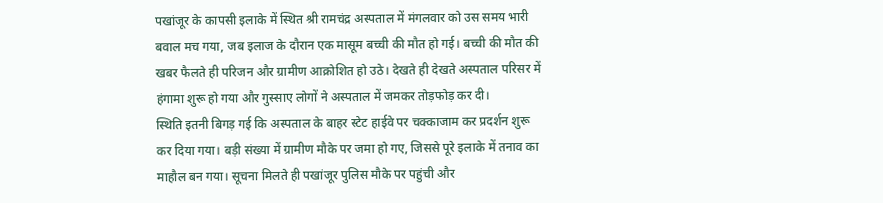पखांजूर के कापसी इलाके में स्थित श्री रामचंद्र अस्पताल में मंगलवार को उस समय भारी बवाल मच गया, जब इलाज के दौरान एक मासूम बच्ची की मौत हो गई। बच्ची की मौत की खबर फैलते ही परिजन और ग्रामीण आक्रोशित हो उठे। देखते ही देखते अस्पताल परिसर में हंगामा शुरू हो गया और गुस्साए लोगों ने अस्पताल में जमकर तोड़फोड़ कर दी।
स्थिति इतनी बिगड़ गई कि अस्पताल के बाहर स्टेट हाईवे पर चक्काजाम कर प्रदर्शन शुरू कर दिया गया। बड़ी संख्या में ग्रामीण मौके पर जमा हो गए, जिससे पूरे इलाके में तनाव का माहौल बन गया। सूचना मिलते ही पखांजूर पुलिस मौके पर पहुंची और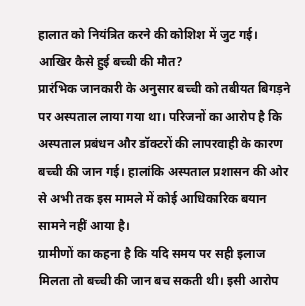हालात को नियंत्रित करने की कोशिश में जुट गई।
आखिर कैसे हुई बच्ची की मौत?
प्रारंभिक जानकारी के अनुसार बच्ची को तबीयत बिगड़ने पर अस्पताल लाया गया था। परिजनों का आरोप है कि अस्पताल प्रबंधन और डॉक्टरों की लापरवाही के कारण बच्ची की जान गई। हालांकि अस्पताल प्रशासन की ओर से अभी तक इस मामले में कोई आधिकारिक बयान सामने नहीं आया है।
ग्रामीणों का कहना है कि यदि समय पर सही इलाज मिलता तो बच्ची की जान बच सकती थी। इसी आरोप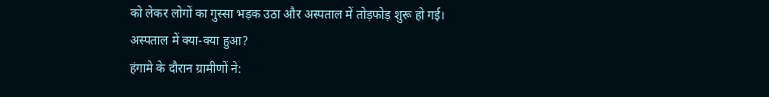को लेकर लोगों का गुस्सा भड़क उठा और अस्पताल में तोड़फोड़ शुरू हो गई।
अस्पताल में क्या-क्या हुआ?
हंगामे के दौरान ग्रामीणों ने: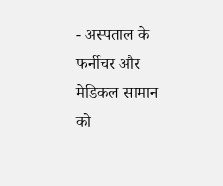- अस्पताल के फर्नीचर और मेडिकल सामान को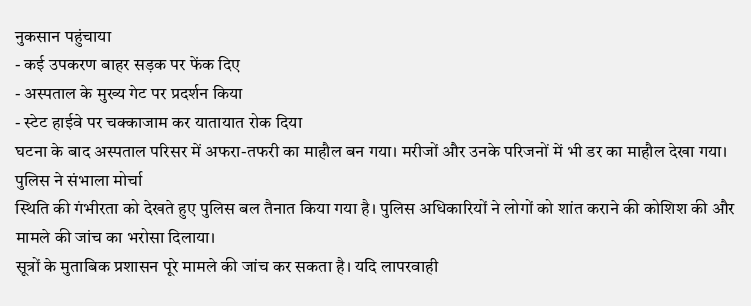नुकसान पहुंचाया
- कई उपकरण बाहर सड़क पर फेंक दिए
- अस्पताल के मुख्य गेट पर प्रदर्शन किया
- स्टेट हाईवे पर चक्काजाम कर यातायात रोक दिया
घटना के बाद अस्पताल परिसर में अफरा-तफरी का माहौल बन गया। मरीजों और उनके परिजनों में भी डर का माहौल देखा गया।
पुलिस ने संभाला मोर्चा
स्थिति की गंभीरता को देखते हुए पुलिस बल तैनात किया गया है। पुलिस अधिकारियों ने लोगों को शांत कराने की कोशिश की और मामले की जांच का भरोसा दिलाया।
सूत्रों के मुताबिक प्रशासन पूरे मामले की जांच कर सकता है। यदि लापरवाही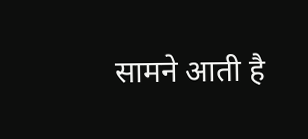सामने आती है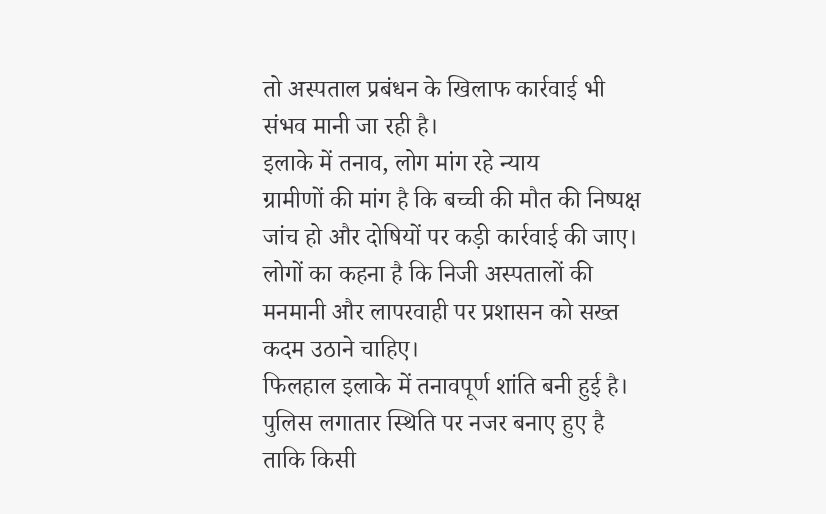तो अस्पताल प्रबंधन के खिलाफ कार्रवाई भी संभव मानी जा रही है।
इलाके में तनाव, लोग मांग रहे न्याय
ग्रामीणों की मांग है कि बच्ची की मौत की निष्पक्ष जांच हो और दोषियों पर कड़ी कार्रवाई की जाए। लोगों का कहना है कि निजी अस्पतालों की मनमानी और लापरवाही पर प्रशासन को सख्त कदम उठाने चाहिए।
फिलहाल इलाके में तनावपूर्ण शांति बनी हुई है। पुलिस लगातार स्थिति पर नजर बनाए हुए है ताकि किसी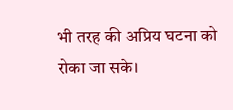भी तरह की अप्रिय घटना को रोका जा सके।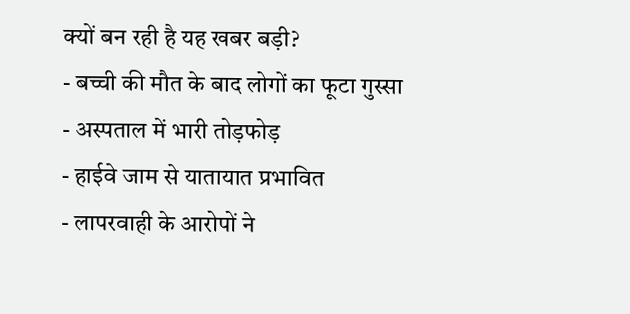क्यों बन रही है यह खबर बड़ी?
- बच्ची की मौत के बाद लोगों का फूटा गुस्सा
- अस्पताल में भारी तोड़फोड़
- हाईवे जाम से यातायात प्रभावित
- लापरवाही के आरोपों ने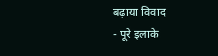बढ़ाया विवाद
- पूरे इलाके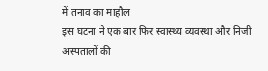में तनाव का माहौल
इस घटना ने एक बार फिर स्वास्थ्य व्यवस्था और निजी अस्पतालों की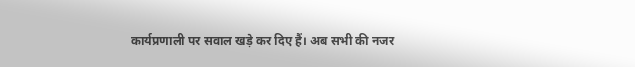कार्यप्रणाली पर सवाल खड़े कर दिए हैं। अब सभी की नजर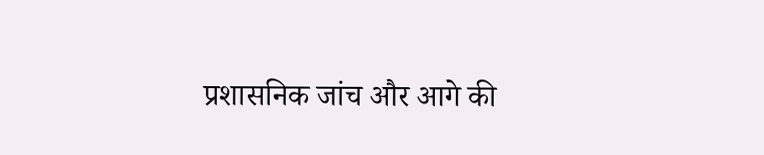प्रशासनिक जांच और आगे की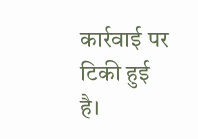कार्रवाई पर टिकी हुई है।